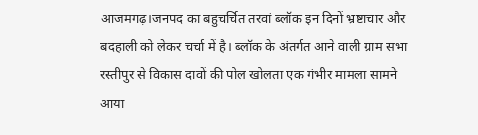आजमगढ़।जनपद का बहुचर्चित तरवां ब्लॉक इन दिनों भ्रष्टाचार और बदहाली को लेकर चर्चा में है। ब्लॉक के अंतर्गत आने वाली ग्राम सभा रस्तीपुर से विकास दावों की पोल खोलता एक गंभीर मामला सामने आया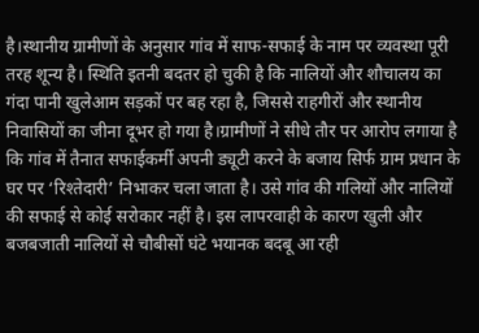है।स्थानीय ग्रामीणों के अनुसार गांव में साफ-सफाई के नाम पर व्यवस्था पूरी तरह शून्य है। स्थिति इतनी बदतर हो चुकी है कि नालियों और शौचालय का गंदा पानी खुलेआम सड़कों पर बह रहा है, जिससे राहगीरों और स्थानीय निवासियों का जीना दूभर हो गया है।ग्रामीणों ने सीधे तौर पर आरोप लगाया है कि गांव में तैनात सफाईकर्मी अपनी ड्यूटी करने के बजाय सिर्फ ग्राम प्रधान के घर पर ‘रिश्तेदारी’ निभाकर चला जाता है। उसे गांव की गलियों और नालियों की सफाई से कोई सरोकार नहीं है। इस लापरवाही के कारण खुली और बजबजाती नालियों से चौबीसों घंटे भयानक बदबू आ रही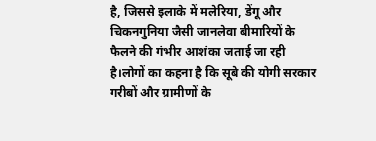है, जिससे इलाके में मलेरिया, डेंगू और चिकनगुनिया जैसी जानलेवा बीमारियों के फैलने की गंभीर आशंका जताई जा रही है।लोगों का कहना है कि सूबे की योगी सरकार गरीबों और ग्रामीणों के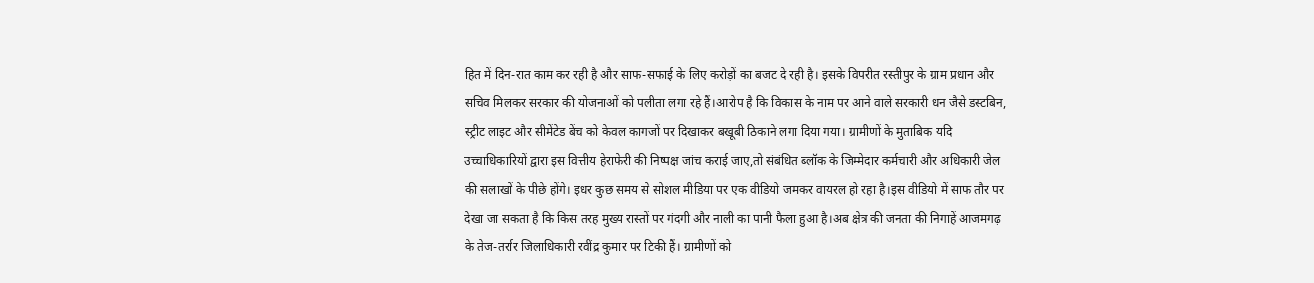हित में दिन-रात काम कर रही है और साफ-सफाई के लिए करोड़ों का बजट दे रही है। इसके विपरीत रस्तीपुर के ग्राम प्रधान और सचिव मिलकर सरकार की योजनाओं को पलीता लगा रहे हैं।आरोप है कि विकास के नाम पर आने वाले सरकारी धन जैसे डस्टबिन, स्ट्रीट लाइट और सीमेंटेड बेंच को केवल कागजों पर दिखाकर बखूबी ठिकाने लगा दिया गया। ग्रामीणों के मुताबिक यदि उच्चाधिकारियों द्वारा इस वित्तीय हेराफेरी की निष्पक्ष जांच कराई जाए,तो संबंधित ब्लॉक के जिम्मेदार कर्मचारी और अधिकारी जेल की सलाखों के पीछे होंगे। इधर कुछ समय से सोशल मीडिया पर एक वीडियो जमकर वायरल हो रहा है।इस वीडियो में साफ तौर पर देखा जा सकता है कि किस तरह मुख्य रास्तों पर गंदगी और नाली का पानी फैला हुआ है।अब क्षेत्र की जनता की निगाहें आजमगढ़ के तेज-तर्रार जिलाधिकारी रवींद्र कुमार पर टिकी हैं। ग्रामीणों को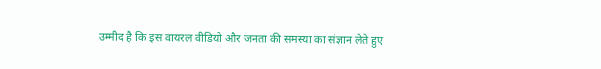उम्मीद है कि इस वायरल वीडियो और जनता की समस्या का संज्ञान लेते हुए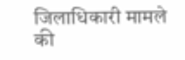जिलाधिकारी मामले की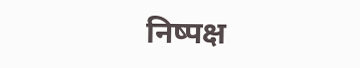निष्पक्ष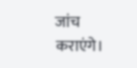जांच कराएंगे।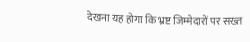देखना यह होगा कि भ्रष्ट जिम्मेदारों पर सख्त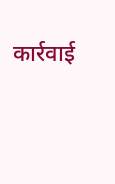कार्रवाई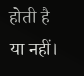होती है या नहीं।